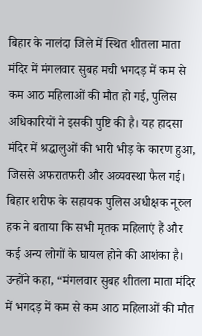बिहार के नालंदा जिले में स्थित शीतला माता मंदिर में मंगलवार सुबह मची भगदड़ में कम से कम आठ महिलाओं की मौत हो गई, पुलिस अधिकारियों ने इसकी पुष्टि की है। यह हादसा मंदिर में श्रद्धालुओं की भारी भीड़ के कारण हुआ, जिससे अफरातफरी और अव्यवस्था फैल गई।
बिहार शरीफ के सहायक पुलिस अधीक्षक नूरुल हक ने बताया कि सभी मृतक महिलाएं हैं और कई अन्य लोगों के घायल होने की आशंका है। उन्होंने कहा, “मंगलवार सुबह शीतला माता मंदिर में भगदड़ में कम से कम आठ महिलाओं की मौत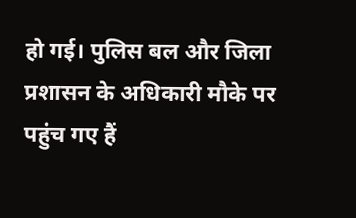हो गई। पुलिस बल और जिला प्रशासन के अधिकारी मौके पर पहुंच गए हैं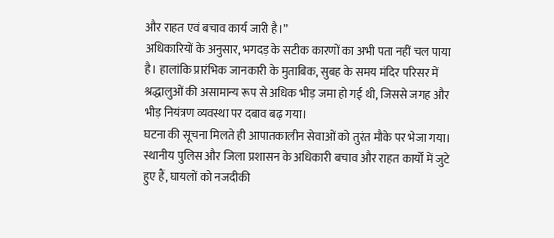और राहत एवं बचाव कार्य जारी है।”
अधिकारियों के अनुसार, भगदड़ के सटीक कारणों का अभी पता नहीं चल पाया है। हालांकि प्रारंभिक जानकारी के मुताबिक, सुबह के समय मंदिर परिसर में श्रद्धालुओं की असामान्य रूप से अधिक भीड़ जमा हो गई थी, जिससे जगह और भीड़ नियंत्रण व्यवस्था पर दबाव बढ़ गया।
घटना की सूचना मिलते ही आपातकालीन सेवाओं को तुरंत मौके पर भेजा गया। स्थानीय पुलिस और जिला प्रशासन के अधिकारी बचाव और राहत कार्यों में जुटे हुए हैं, घायलों को नजदीकी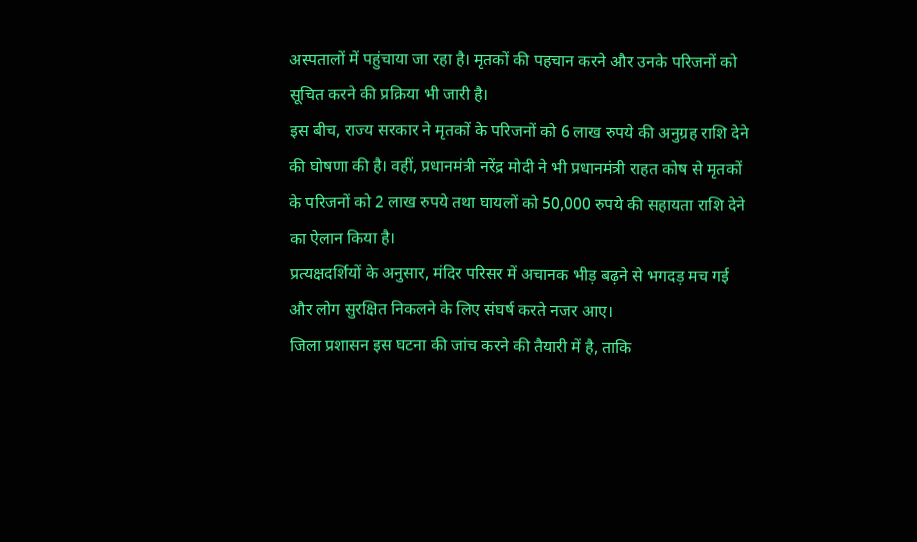अस्पतालों में पहुंचाया जा रहा है। मृतकों की पहचान करने और उनके परिजनों को सूचित करने की प्रक्रिया भी जारी है।
इस बीच, राज्य सरकार ने मृतकों के परिजनों को 6 लाख रुपये की अनुग्रह राशि देने की घोषणा की है। वहीं, प्रधानमंत्री नरेंद्र मोदी ने भी प्रधानमंत्री राहत कोष से मृतकों के परिजनों को 2 लाख रुपये तथा घायलों को 50,000 रुपये की सहायता राशि देने का ऐलान किया है।
प्रत्यक्षदर्शियों के अनुसार, मंदिर परिसर में अचानक भीड़ बढ़ने से भगदड़ मच गई और लोग सुरक्षित निकलने के लिए संघर्ष करते नजर आए।
जिला प्रशासन इस घटना की जांच करने की तैयारी में है, ताकि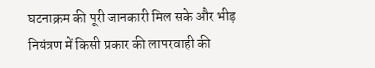घटनाक्रम की पूरी जानकारी मिल सके और भीड़ नियंत्रण में किसी प्रकार की लापरवाही की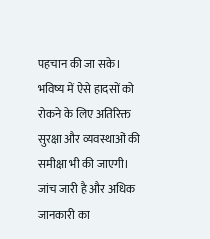पहचान की जा सके। भविष्य में ऐसे हादसों को रोकने के लिए अतिरिक्त सुरक्षा और व्यवस्थाओं की समीक्षा भी की जाएगी।
जांच जारी है और अधिक जानकारी का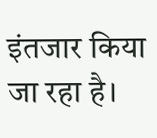इंतजार किया जा रहा है।